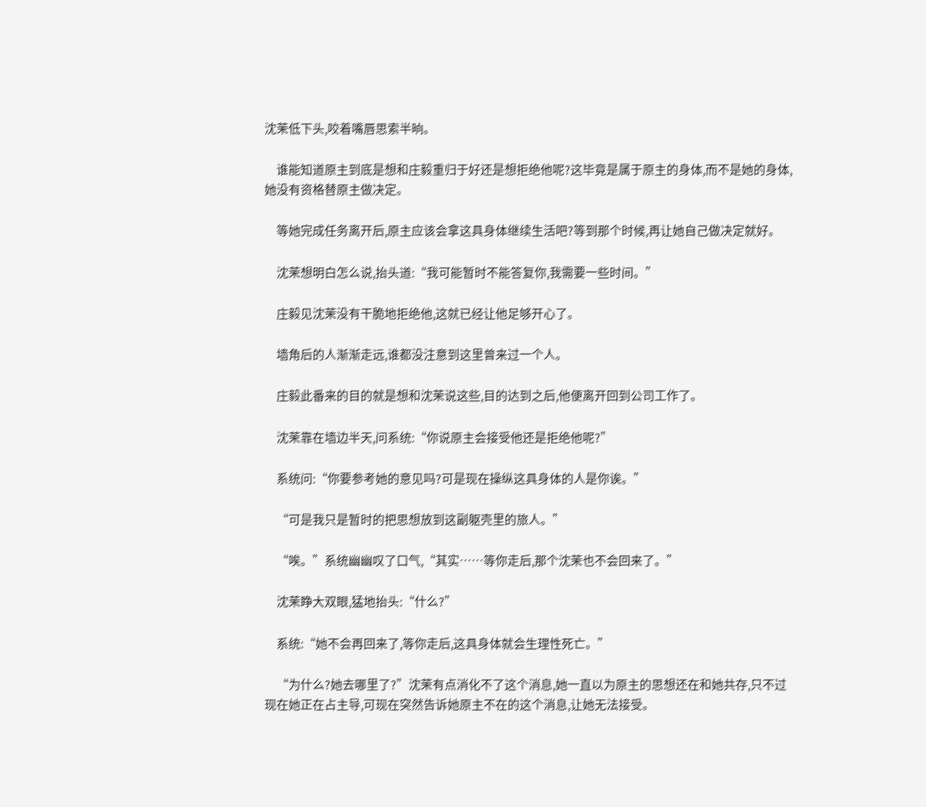沈茉低下头,咬着嘴唇思索半晌。

    谁能知道原主到底是想和庄毅重归于好还是想拒绝他呢?这毕竟是属于原主的身体,而不是她的身体,她没有资格替原主做决定。

    等她完成任务离开后,原主应该会拿这具身体继续生活吧?等到那个时候,再让她自己做决定就好。

    沈茉想明白怎么说,抬头道:“我可能暂时不能答复你,我需要一些时间。”

    庄毅见沈茉没有干脆地拒绝他,这就已经让他足够开心了。

    墙角后的人渐渐走远,谁都没注意到这里曾来过一个人。

    庄毅此番来的目的就是想和沈茉说这些,目的达到之后,他便离开回到公司工作了。

    沈茉靠在墙边半天,问系统:“你说原主会接受他还是拒绝他呢?”

    系统问:“你要参考她的意见吗?可是现在操纵这具身体的人是你诶。”

    “可是我只是暂时的把思想放到这副躯壳里的旅人。”

    “唉。”系统幽幽叹了口气,“其实……等你走后,那个沈茉也不会回来了。”

    沈茉睁大双眼,猛地抬头:“什么?”

    系统:“她不会再回来了,等你走后,这具身体就会生理性死亡。”

    “为什么?她去哪里了?”沈茉有点消化不了这个消息,她一直以为原主的思想还在和她共存,只不过现在她正在占主导,可现在突然告诉她原主不在的这个消息,让她无法接受。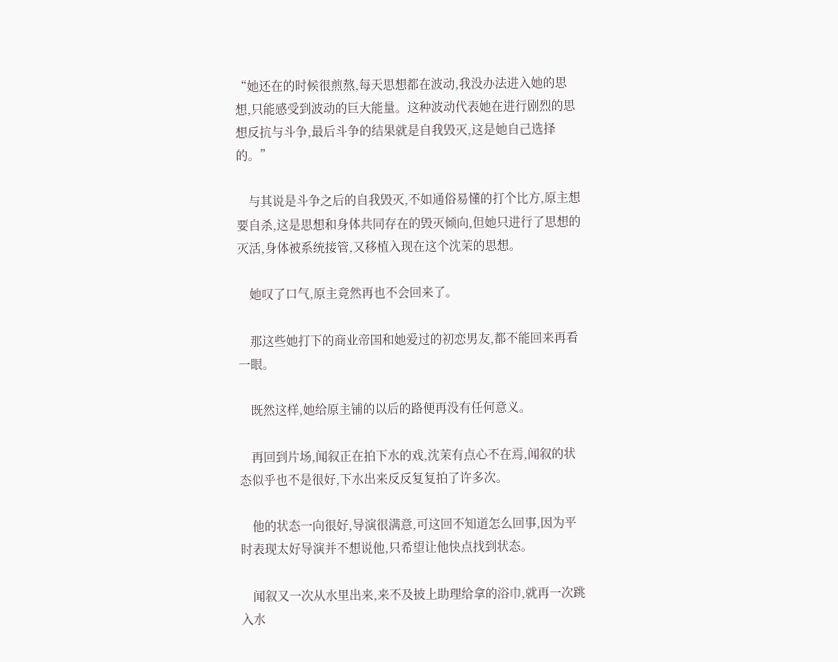“她还在的时候很煎熬,每天思想都在波动,我没办法进入她的思想,只能感受到波动的巨大能量。这种波动代表她在进行剧烈的思想反抗与斗争,最后斗争的结果就是自我毁灭,这是她自己选择的。”

    与其说是斗争之后的自我毁灭,不如通俗易懂的打个比方,原主想要自杀,这是思想和身体共同存在的毁灭倾向,但她只进行了思想的灭活,身体被系统接管,又移植入现在这个沈茉的思想。

    她叹了口气,原主竟然再也不会回来了。

    那这些她打下的商业帝国和她爱过的初恋男友,都不能回来再看一眼。

    既然这样,她给原主铺的以后的路便再没有任何意义。

    再回到片场,闻叙正在拍下水的戏,沈茉有点心不在焉,闻叙的状态似乎也不是很好,下水出来反反复复拍了许多次。

    他的状态一向很好,导演很满意,可这回不知道怎么回事,因为平时表现太好导演并不想说他,只希望让他快点找到状态。

    闻叙又一次从水里出来,来不及披上助理给拿的浴巾,就再一次跳入水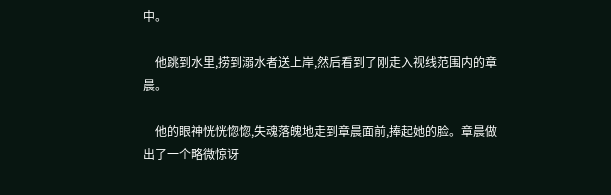中。

    他跳到水里,捞到溺水者送上岸,然后看到了刚走入视线范围内的章晨。

    他的眼神恍恍惚惚,失魂落魄地走到章晨面前,捧起她的脸。章晨做出了一个略微惊讶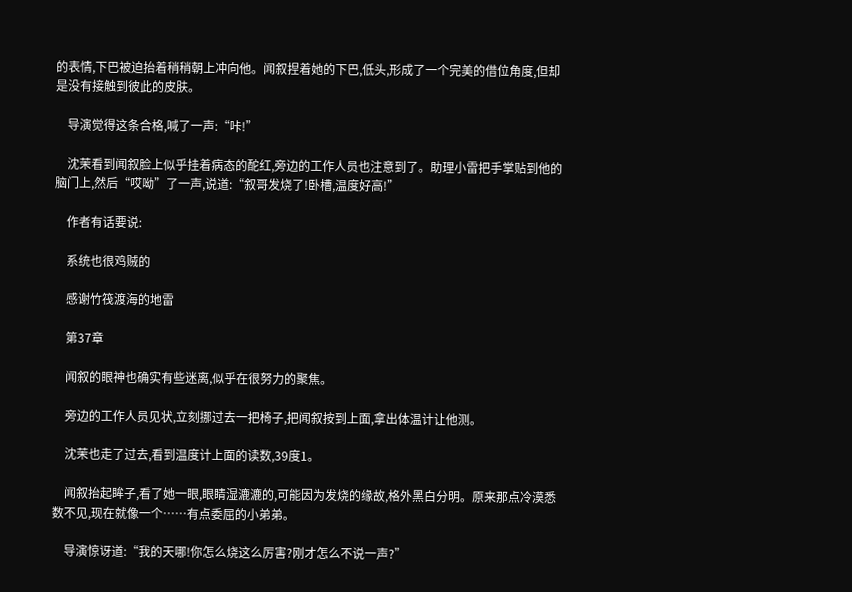的表情,下巴被迫抬着稍稍朝上冲向他。闻叙捏着她的下巴,低头,形成了一个完美的借位角度,但却是没有接触到彼此的皮肤。

    导演觉得这条合格,喊了一声:“咔!”

    沈茉看到闻叙脸上似乎挂着病态的酡红,旁边的工作人员也注意到了。助理小雷把手掌贴到他的脑门上,然后“哎呦”了一声,说道:“叙哥发烧了!卧槽,温度好高!”

    作者有话要说:

    系统也很鸡贼的

    感谢竹筏渡海的地雷

    第37章

    闻叙的眼神也确实有些迷离,似乎在很努力的聚焦。

    旁边的工作人员见状,立刻挪过去一把椅子,把闻叙按到上面,拿出体温计让他测。

    沈茉也走了过去,看到温度计上面的读数,39度1。

    闻叙抬起眸子,看了她一眼,眼睛湿漉漉的,可能因为发烧的缘故,格外黑白分明。原来那点冷漠悉数不见,现在就像一个……有点委屈的小弟弟。

    导演惊讶道:“我的天哪!你怎么烧这么厉害?刚才怎么不说一声?”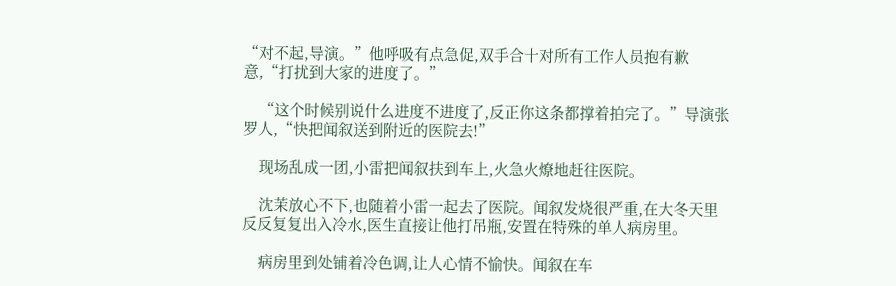“对不起,导演。”他呼吸有点急促,双手合十对所有工作人员抱有歉意,“打扰到大家的进度了。”

    “这个时候别说什么进度不进度了,反正你这条都撑着拍完了。”导演张罗人,“快把闻叙送到附近的医院去!”

    现场乱成一团,小雷把闻叙扶到车上,火急火燎地赶往医院。

    沈茉放心不下,也随着小雷一起去了医院。闻叙发烧很严重,在大冬天里反反复复出入冷水,医生直接让他打吊瓶,安置在特殊的单人病房里。

    病房里到处铺着冷色调,让人心情不愉快。闻叙在车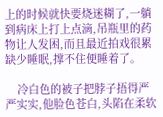上的时候就快要烧迷糊了,一躺到病床上打上点滴,吊瓶里的药物让人发困,而且最近拍戏很累缺少睡眠,撑不住便睡着了。

    冷白色的被子把脖子捂得严严实实,他脸色苍白,头陷在柔软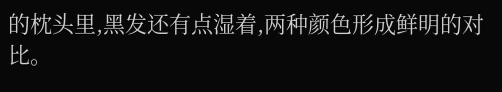的枕头里,黑发还有点湿着,两种颜色形成鲜明的对比。